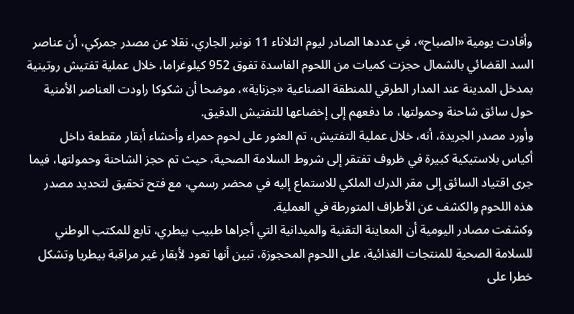وأفادت يومية «الصباح»، في عددها الصادر ليوم الثلاثاء 11 نونبر الجاري، نقلا عن مصدر جمركي، أن عناصر السد القضائي بالشمال حجزت كميات من اللحوم الفاسدة تفوق 952 كيلوغراما، خلال عملية تفتيش روتينية بمدخل المدينة عند المدار الطرقي للمنطقة الصناعية «جزناية»، موضحا أن شكوكا راودت العناصر الأمنية حول سائق شاحنة وحمولتها، ما دفعهم إلى إخضاعها للتفتيش الدقيق.
وأورد مصدر الجريدة، أنه، خلال عملية التفتيش، تم العثور على لحوم حمراء وأحشاء أبقار مقطعة داخل أكياس بلاستيكية كبيرة في ظروف تفتقر إلى شروط السلامة الصحية، حيث تم حجز الشاحنة وحمولتها، فيما جرى اقتياد السائق إلى مقر الدرك الملكي للاستماع إليه في محضر رسمي، مع فتح تحقيق لتحديد مصدر هذه اللحوم والكشف عن الأطراف المتورطة في العملية.
وكشفت مصادر اليومية أن المعاينة التقنية والميدانية التي أجراها طبيب بيطري، تابع للمكتب الوطني للسلامة الصحية للمنتجات الغذائية، على اللحوم المحجوزة، تبين أنها تعود لأبقار غير مراقبة بيطريا وتشكل خطرا على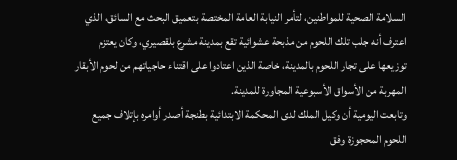السلامة الصحية للمواطنين، لتأمر النيابة العامة المختصة بتعميق البحث مع السائق، الذي اعترف أنه جلب تلك اللحوم من مذبحة عشوائية تقع بمدينة مشرع بلقصيري، وكان يعتزم توزيعها على تجار اللحوم بالمدينة، خاصة الذين اعتادوا على اقتناء حاجياتهم من لحوم الأبقار المهربة من الأسواق الأسبوعية المجاورة للمدينة.
وتابعت اليومية أن وكيل الملك لدى المحكمة الابتدائية بطنجة أصدر أوامره بإتلاف جميع اللحوم المحجوزة وفق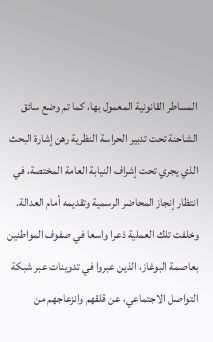المساطر القانونية المعمول بها، كما تم وضع سائق الشاحنة تحت تدبير الحراسة النظرية رهن إشارة البحث الذي يجري تحت إشراف النيابة العامة المختصة، في انتظار إنجاز المحاضر الرسمية وتقديمه أمام العدالة.
وخلفت تلك العملية ذعرا واسعا في صفوف المواطنين بعاصمة البوغاز، الذين عبروا في تدوينات عبر شبكة التواصل الاجتماعي، عن قلقهم وانزعاجهم من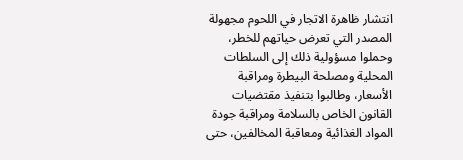انتشار ظاهرة الاتجار في اللحوم مجهولة المصدر التي تعرض حياتهم للخطر، وحملوا مسؤولية ذلك إلى السلطات المحلية ومصلحة البيطرة ومراقبة الأسعار، وطالبوا بتنفيذ مقتضيات القانون الخاص بالسلامة ومراقبة جودة المواد الغذائية ومعاقبة المخالفين، حتى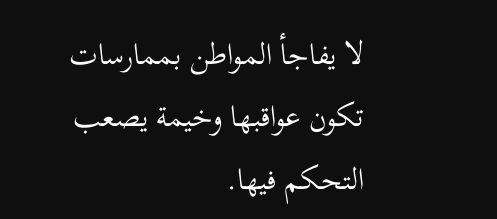لا يفاجأ المواطن بممارسات تكون عواقبها وخيمة يصعب التحكم فيها.